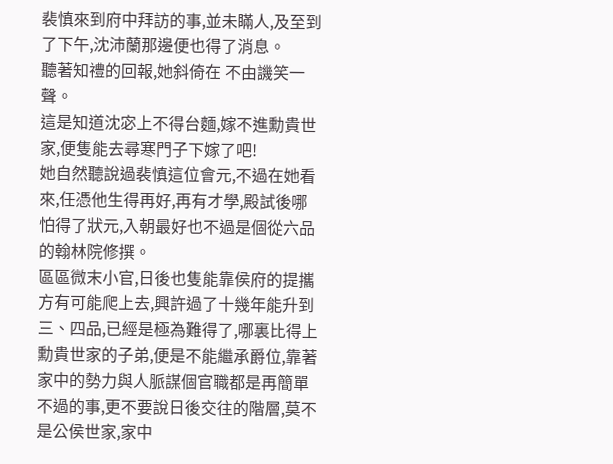裴慎來到府中拜訪的事,並未瞞人,及至到了下午,沈沛蘭那邊便也得了消息。
聽著知禮的回報,她斜倚在 不由譏笑一聲。
這是知道沈宓上不得台麵,嫁不進勳貴世家,便隻能去尋寒門子下嫁了吧!
她自然聽說過裴慎這位會元,不過在她看來,任憑他生得再好,再有才學,殿試後哪怕得了狀元,入朝最好也不過是個從六品的翰林院修撰。
區區微末小官,日後也隻能靠侯府的提攜方有可能爬上去,興許過了十幾年能升到三、四品,已經是極為難得了,哪裏比得上勳貴世家的子弟,便是不能繼承爵位,靠著家中的勢力與人脈謀個官職都是再簡單不過的事,更不要說日後交往的階層,莫不是公侯世家,家中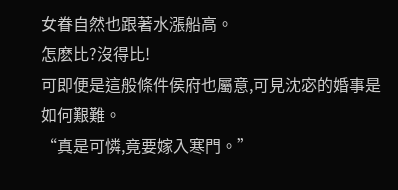女眷自然也跟著水漲船高。
怎麽比?沒得比!
可即便是這般條件侯府也屬意,可見沈宓的婚事是如何艱難。
“真是可憐,竟要嫁入寒門。”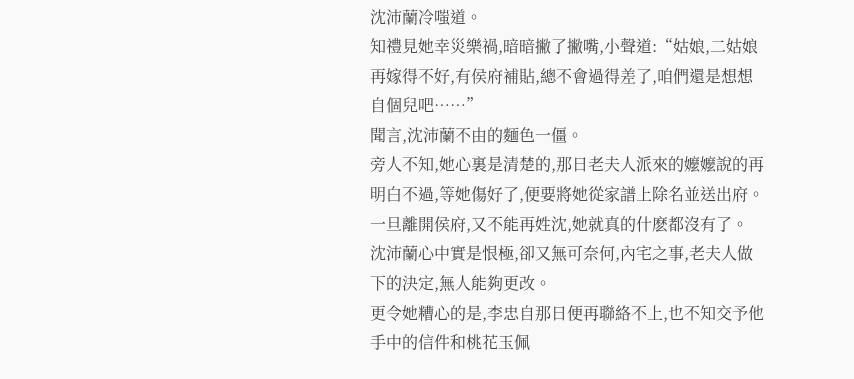沈沛蘭冷嗤道。
知禮見她幸災樂禍,暗暗撇了撇嘴,小聲道:“姑娘,二姑娘再嫁得不好,有侯府補貼,總不會過得差了,咱們還是想想自個兒吧……”
聞言,沈沛蘭不由的麵色一僵。
旁人不知,她心裏是清楚的,那日老夫人派來的嬤嬤說的再明白不過,等她傷好了,便要將她從家譜上除名並送出府。
一旦離開侯府,又不能再姓沈,她就真的什麽都沒有了。
沈沛蘭心中實是恨極,卻又無可奈何,內宅之事,老夫人做下的決定,無人能夠更改。
更令她糟心的是,李忠自那日便再聯絡不上,也不知交予他手中的信件和桃花玉佩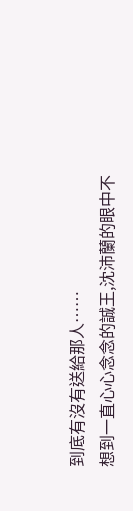到底有沒有送給那人……
想到一直心心念念的誠王,沈沛蘭的眼中不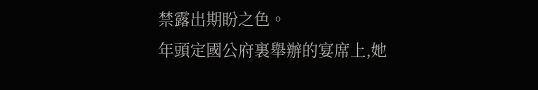禁露出期盼之色。
年頭定國公府裏舉辦的宴席上,她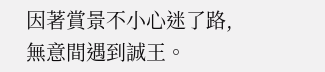因著賞景不小心迷了路,無意間遇到誠王。